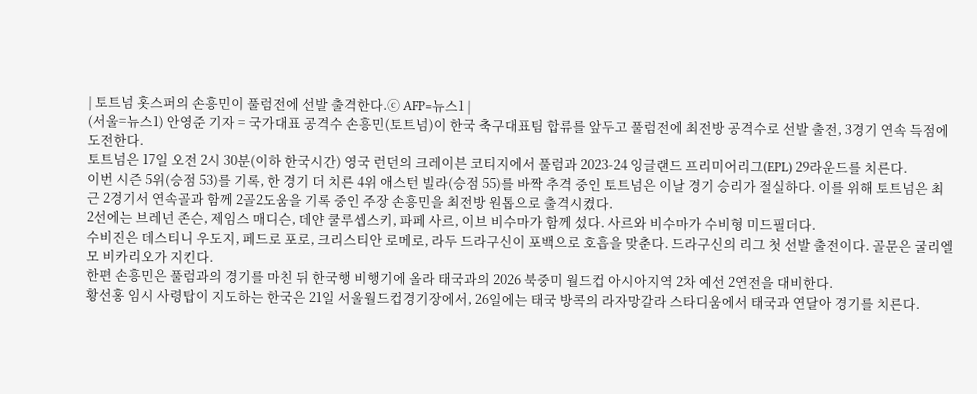| 토트넘 홋스퍼의 손흥민이 풀럼전에 선발 출격한다.ⓒ AFP=뉴스1 |
(서울=뉴스1) 안영준 기자 = 국가대표 공격수 손흥민(토트넘)이 한국 축구대표팀 합류를 앞두고 풀럼전에 최전방 공격수로 선발 출전, 3경기 연속 득점에 도전한다.
토트넘은 17일 오전 2시 30분(이하 한국시간) 영국 런던의 크레이븐 코티지에서 풀럼과 2023-24 잉글랜드 프리미어리그(EPL) 29라운드를 치른다.
이번 시즌 5위(승점 53)를 기록, 한 경기 더 치른 4위 애스턴 빌라(승점 55)를 바짝 추격 중인 토트넘은 이날 경기 승리가 절실하다. 이를 위해 토트넘은 최근 2경기서 연속골과 함께 2골2도움을 기록 중인 주장 손흥민을 최전방 원톱으로 출격시켰다.
2선에는 브레넌 존슨, 제임스 매디슨, 데얀 쿨루셉스키, 파페 사르, 이브 비수마가 함께 섰다. 사르와 비수마가 수비형 미드필더다.
수비진은 데스티니 우도지, 페드로 포로, 크리스티안 로메로, 라두 드라구신이 포백으로 호흡을 맞춘다. 드라구신의 리그 첫 선발 출전이다. 골문은 굴리엘모 비카리오가 지킨다.
한편 손흥민은 풀럼과의 경기를 마친 뒤 한국행 비행기에 올라 태국과의 2026 북중미 월드컵 아시아지역 2차 예선 2연전을 대비한다.
황선홍 임시 사령탑이 지도하는 한국은 21일 서울월드컵경기장에서, 26일에는 태국 방콕의 라자망갈라 스타디움에서 태국과 연달아 경기를 치른다.